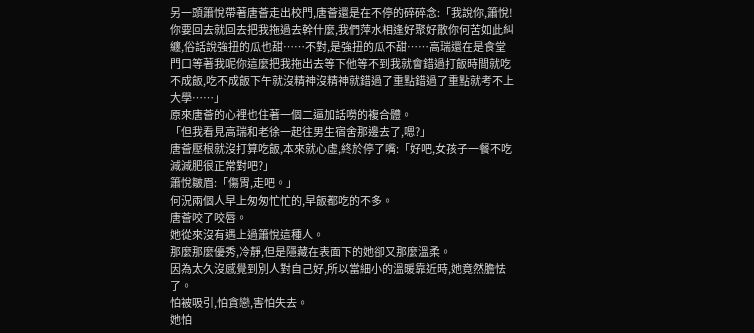另一頭簫悅帶著唐薈走出校門,唐薈還是在不停的碎碎念:「我說你,簫悅!你要回去就回去把我拖過去幹什麼,我們萍水相逢好聚好散你何苦如此糾纏,俗話說強扭的瓜也甜……不對,是強扭的瓜不甜……高瑞還在是食堂門口等著我呢你這麼把我拖出去等下他等不到我就會錯過打飯時間就吃不成飯,吃不成飯下午就沒精神沒精神就錯過了重點錯過了重點就考不上大學……」
原來唐薈的心裡也住著一個二逼加話嘮的複合體。
「但我看見高瑞和老徐一起往男生宿舍那邊去了,嗯?」
唐薈壓根就沒打算吃飯,本來就心虛,終於停了嘴:「好吧,女孩子一餐不吃減減肥很正常對吧?」
簫悅皺眉:「傷胃,走吧。」
何況兩個人早上匆匆忙忙的,早飯都吃的不多。
唐薈咬了咬唇。
她從來沒有遇上過簫悅這種人。
那麼那麼優秀,冷靜,但是隱藏在表面下的她卻又那麼溫柔。
因為太久沒感覺到別人對自己好,所以當細小的溫暖靠近時,她竟然膽怯了。
怕被吸引,怕貪戀,害怕失去。
她怕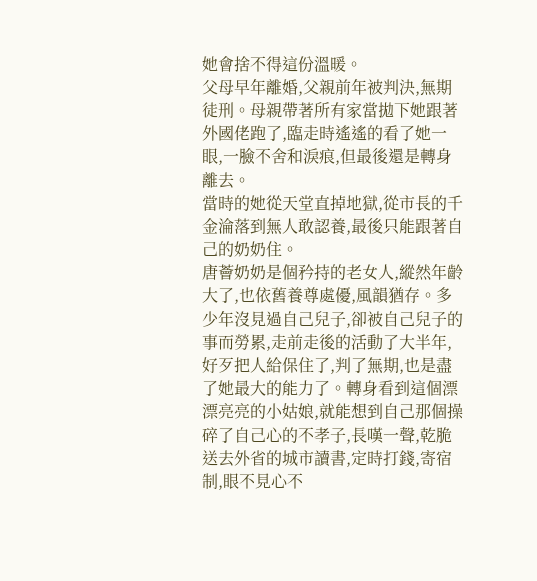她會捨不得這份溫暖。
父母早年離婚,父親前年被判決,無期徒刑。母親帶著所有家當拋下她跟著外國佬跑了,臨走時遙遙的看了她一眼,一臉不舍和淚痕,但最後還是轉身離去。
當時的她從天堂直掉地獄,從市長的千金淪落到無人敢認養,最後只能跟著自己的奶奶住。
唐薈奶奶是個矜持的老女人,縱然年齡大了,也依舊養尊處優,風韻猶存。多少年沒見過自己兒子,卻被自己兒子的事而勞累,走前走後的活動了大半年,好歹把人給保住了,判了無期,也是盡了她最大的能力了。轉身看到這個漂漂亮亮的小姑娘,就能想到自己那個操碎了自己心的不孝子,長嘆一聲,乾脆送去外省的城市讀書,定時打錢,寄宿制,眼不見心不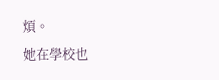煩。
她在學校也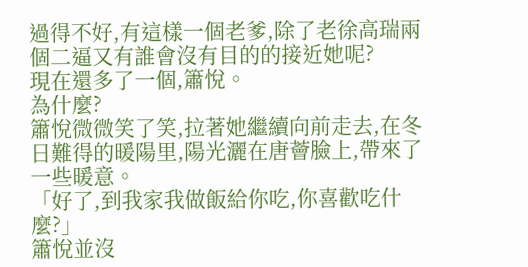過得不好,有這樣一個老爹,除了老徐高瑞兩個二逼又有誰會沒有目的的接近她呢?
現在還多了一個,簫悅。
為什麼?
簫悅微微笑了笑,拉著她繼續向前走去,在冬日難得的暖陽里,陽光灑在唐薈臉上,帶來了一些暖意。
「好了,到我家我做飯給你吃,你喜歡吃什麼?」
簫悅並沒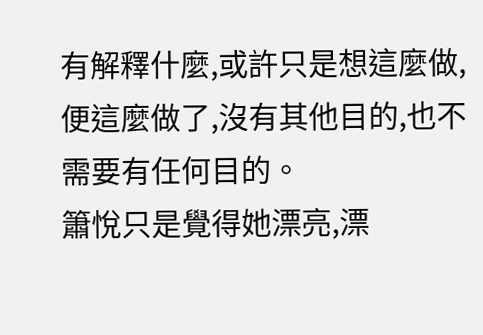有解釋什麼,或許只是想這麼做,便這麼做了,沒有其他目的,也不需要有任何目的。
簫悅只是覺得她漂亮,漂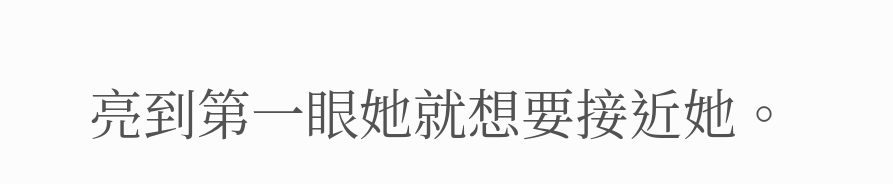亮到第一眼她就想要接近她。